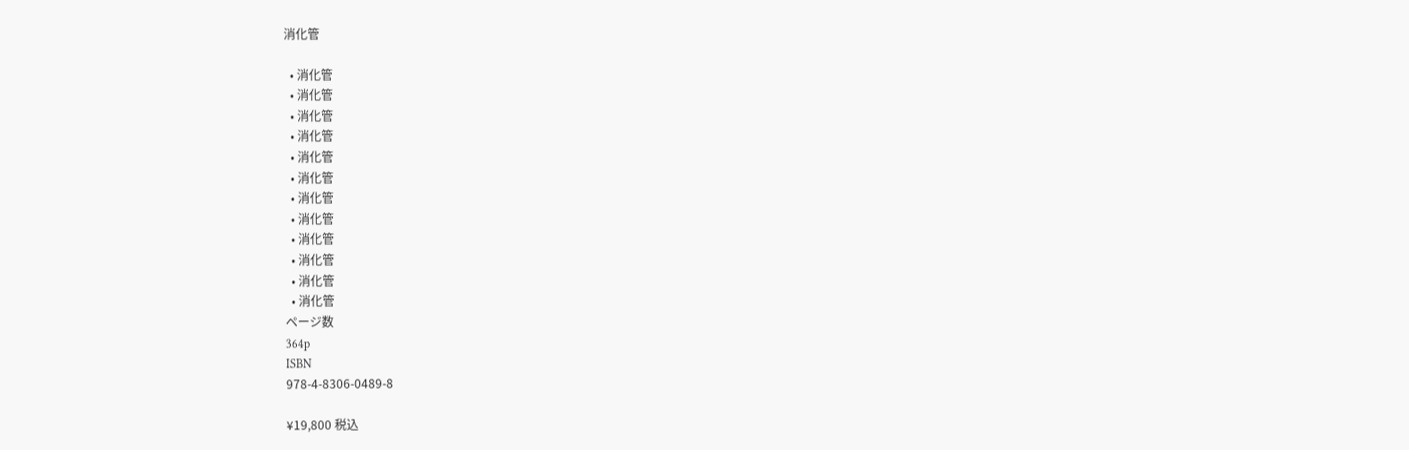消化管

  • 消化管
  • 消化管
  • 消化管
  • 消化管
  • 消化管
  • 消化管
  • 消化管
  • 消化管
  • 消化管
  • 消化管
  • 消化管
  • 消化管
ページ数
364p
ISBN
978-4-8306-0489-8

¥19,800 税込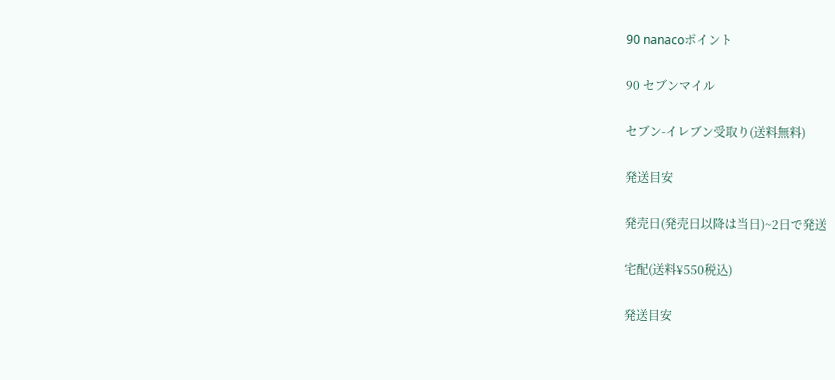90 nanacoポイント

90 セブンマイル

セブン-イレブン受取り(送料無料)

発送目安

発売日(発売日以降は当日)~2日で発送

宅配(送料¥550税込)

発送目安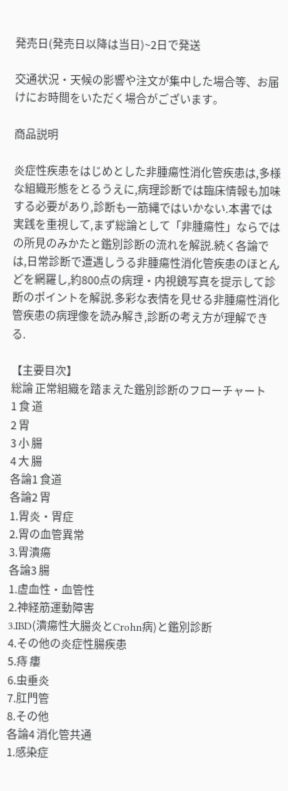発売日(発売日以降は当日)~2日で発送

交通状況・天候の影響や注文が集中した場合等、お届けにお時間をいただく場合がございます。

商品説明

炎症性疾患をはじめとした非腫瘍性消化管疾患は,多様な組織形態をとるうえに,病理診断では臨床情報も加味する必要があり,診断も一筋縄ではいかない.本書では実践を重視して,まず総論として「非腫瘍性」ならではの所見のみかたと鑑別診断の流れを解説.続く各論では,日常診断で遭遇しうる非腫瘍性消化管疾患のほとんどを網羅し,約800点の病理・内視鏡写真を提示して診断のポイントを解説.多彩な表情を見せる非腫瘍性消化管疾患の病理像を読み解き,診断の考え方が理解できる.

【主要目次】
総論 正常組織を踏まえた鑑別診断のフローチャート
1 食 道
2 胃
3 小 腸
4 大 腸
各論1 食道
各論2 胃
1.胃炎・胃症
2.胃の血管異常
3.胃潰瘍
各論3 腸
1.虚血性・血管性
2.神経筋運動障害
3.IBD(潰瘍性大腸炎とCrohn病)と鑑別診断
4.その他の炎症性腸疾患
5.痔 瘻
6.虫垂炎
7.肛門管
8.その他
各論4 消化管共通
1.感染症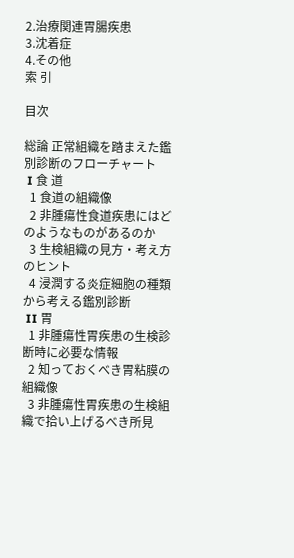2.治療関連胃腸疾患
3.沈着症
4.その他
索 引

目次

総論 正常組織を踏まえた鑑別診断のフローチャート
 I 食 道
  1 食道の組織像
  2 非腫瘍性食道疾患にはどのようなものがあるのか
  3 生検組織の見方・考え方のヒント
  4 浸潤する炎症細胞の種類から考える鑑別診断
 II 胃
  1 非腫瘍性胃疾患の生検診断時に必要な情報
  2 知っておくべき胃粘膜の組織像
  3 非腫瘍性胃疾患の生検組織で拾い上げるべき所見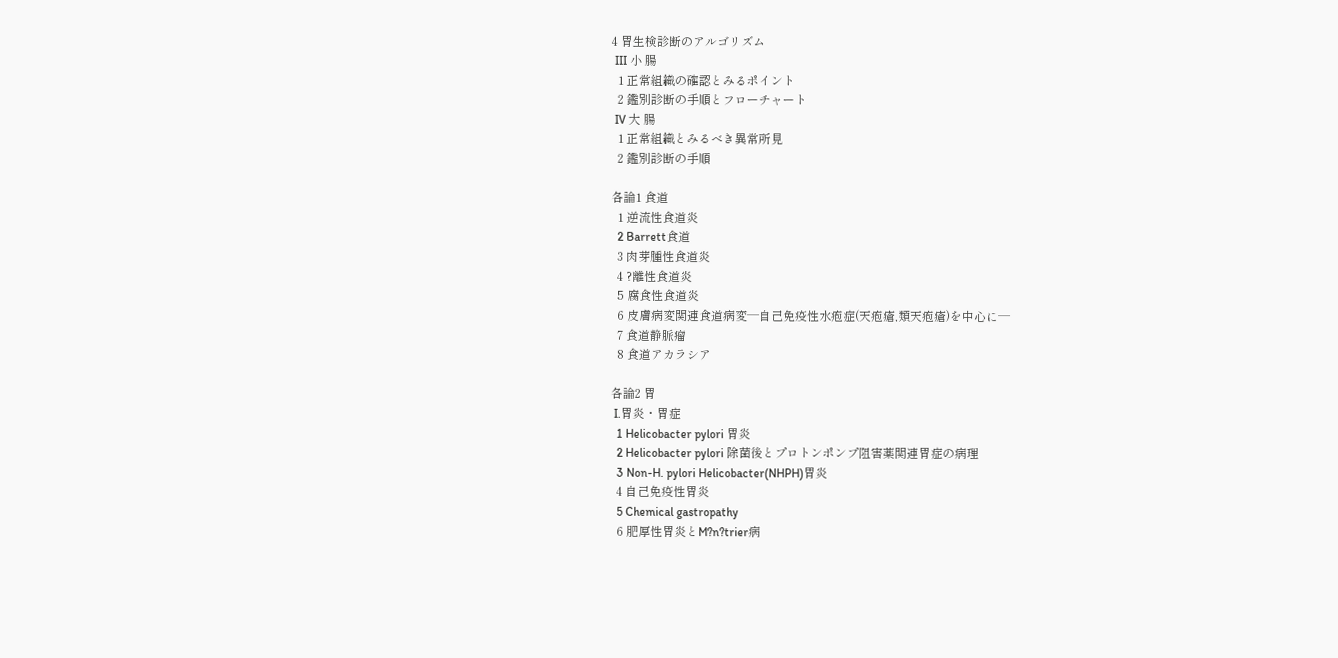4 胃生検診断のアルゴリズム
 III 小 腸
  1 正常組織の確認とみるポイント
  2 鑑別診断の手順とフローチャート
 IV 大 腸
  1 正常組織とみるべき異常所見
  2 鑑別診断の手順

各論1 食道
  1 逆流性食道炎
  2 Barrett食道
  3 肉芽腫性食道炎
  4 ?離性食道炎
  5 腐食性食道炎
  6 皮膚病変関連食道病変─自己免疫性水疱症(天疱瘡,類天疱瘡)を中心に─
  7 食道静脈瘤
  8 食道アカラシア

各論2 胃
 I.胃炎・胃症
  1 Helicobacter pylori 胃炎
  2 Helicobacter pylori 除菌後とプロトンポンプ阻害薬関連胃症の病理
  3 Non-H. pylori Helicobacter(NHPH)胃炎
  4 自己免疫性胃炎
  5 Chemical gastropathy
  6 肥厚性胃炎とM?n?trier病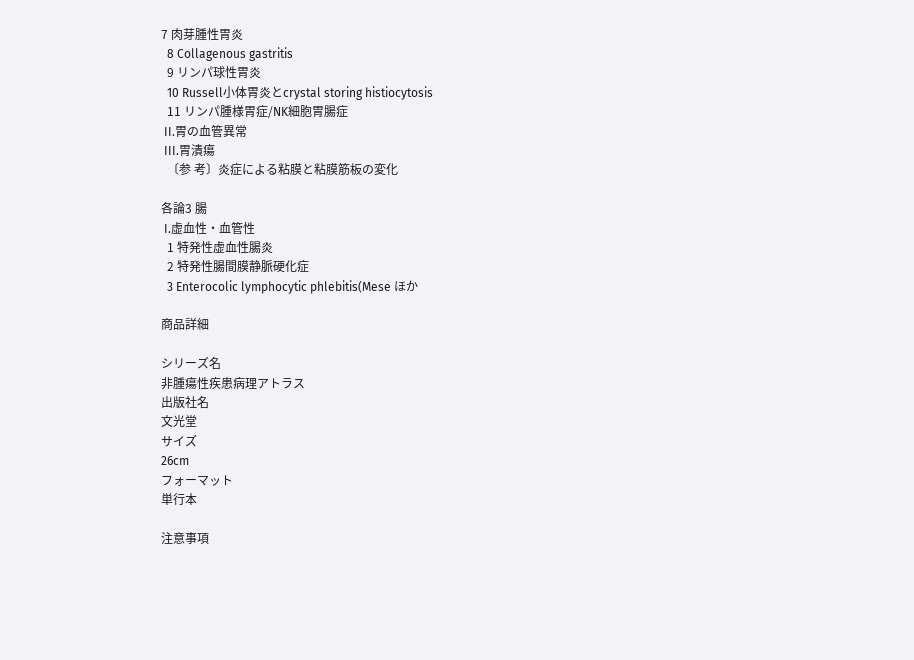7 肉芽腫性胃炎
  8 Collagenous gastritis
  9 リンパ球性胃炎
  10 Russell小体胃炎とcrystal storing histiocytosis
  11 リンパ腫様胃症/NK細胞胃腸症
 II.胃の血管異常
 III.胃潰瘍
  〔参 考〕炎症による粘膜と粘膜筋板の変化

各論3 腸
 I.虚血性・血管性
  1 特発性虚血性腸炎
  2 特発性腸間膜静脈硬化症
  3 Enterocolic lymphocytic phlebitis(Mese ほか

商品詳細

シリーズ名
非腫瘍性疾患病理アトラス
出版社名
文光堂
サイズ
26cm
フォーマット
単行本

注意事項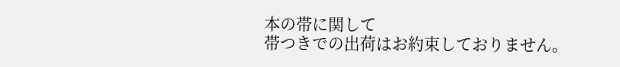本の帯に関して
帯つきでの出荷はお約束しておりません。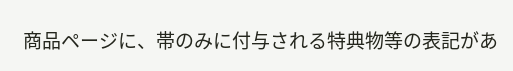商品ページに、帯のみに付与される特典物等の表記があ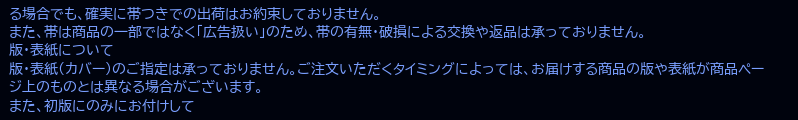る場合でも、確実に帯つきでの出荷はお約束しておりません。
また、帯は商品の一部ではなく「広告扱い」のため、帯の有無・破損による交換や返品は承っておりません。
版・表紙について
版・表紙(カバー)のご指定は承っておりません。ご注文いただくタイミングによっては、お届けする商品の版や表紙が商品ページ上のものとは異なる場合がございます。
また、初版にのみにお付けして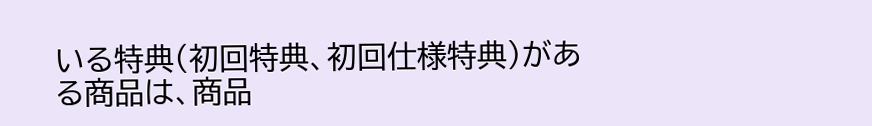いる特典(初回特典、初回仕様特典)がある商品は、商品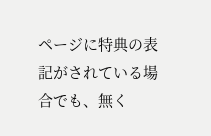ページに特典の表記がされている場合でも、無く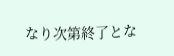なり次第終了とな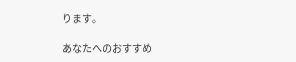ります。

あなたへのおすすめ